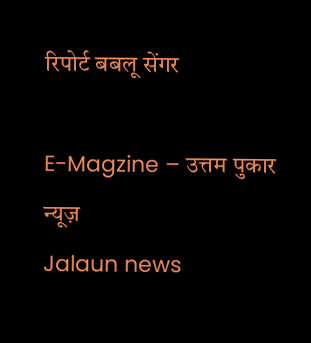रिपोर्ट बबलू सेंगर

E-Magzine – उत्तम पुकार न्यूज़
Jalaun news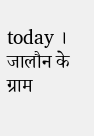today । जालौन के ग्राम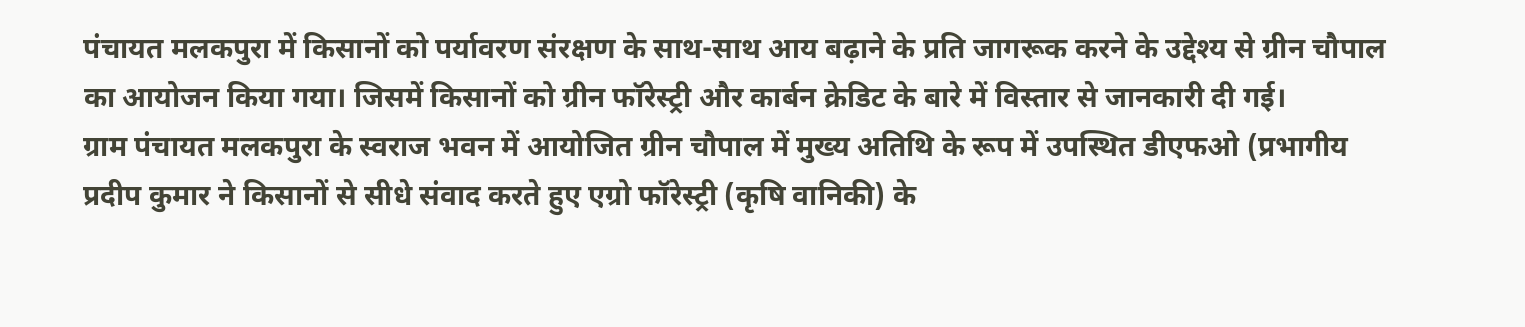पंचायत मलकपुरा में किसानों को पर्यावरण संरक्षण के साथ-साथ आय बढ़ाने के प्रति जागरूक करने के उद्देश्य से ग्रीन चौपाल का आयोजन किया गया। जिसमें किसानों को ग्रीन फॉरेस्ट्री और कार्बन क्रेडिट के बारे में विस्तार से जानकारी दी गई।
ग्राम पंचायत मलकपुरा के स्वराज भवन में आयोजित ग्रीन चौपाल में मुख्य अतिथि के रूप में उपस्थित डीएफओ (प्रभागीय प्रदीप कुमार ने किसानों से सीधे संवाद करते हुए एग्रो फॉरेस्ट्री (कृषि वानिकी) के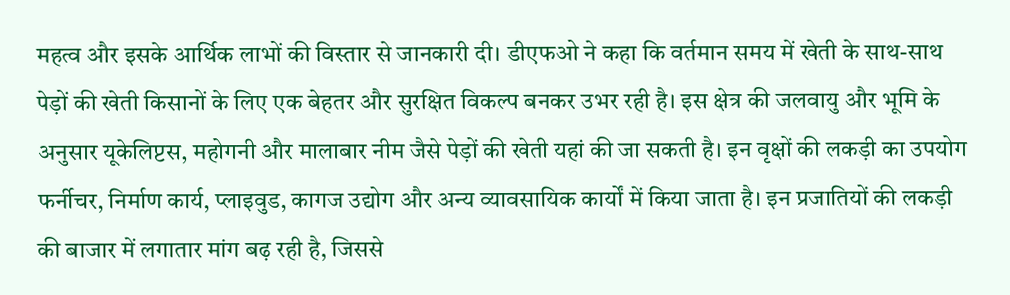महत्व और इसके आर्थिक लाभों की विस्तार से जानकारी दी। डीएफओ ने कहा कि वर्तमान समय में खेती के साथ-साथ पेड़ों की खेती किसानों के लिए एक बेहतर और सुरक्षित विकल्प बनकर उभर रही है। इस क्षेत्र की जलवायु और भूमि के अनुसार यूकेलिप्टस, महोगनी और मालाबार नीम जैसे पेड़ों की खेती यहां की जा सकती है। इन वृक्षों की लकड़ी का उपयोग फर्नीचर, निर्माण कार्य, प्लाइवुड, कागज उद्योग और अन्य व्यावसायिक कार्यों में किया जाता है। इन प्रजातियों की लकड़ी की बाजार में लगातार मांग बढ़ रही है, जिससे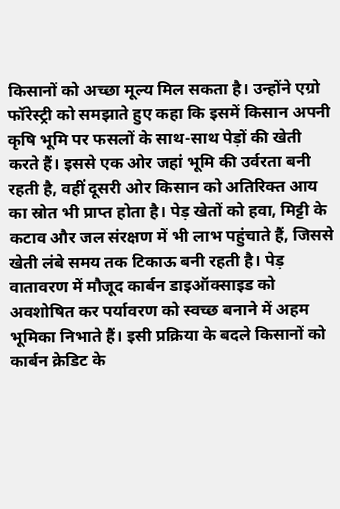किसानों को अच्छा मूल्य मिल सकता है। उन्होंने एग्रो फॉरेस्ट्री को समझाते हुए कहा कि इसमें किसान अपनी कृषि भूमि पर फसलों के साथ-साथ पेड़ों की खेती करते हैं। इससे एक ओर जहां भूमि की उर्वरता बनी रहती है, वहीं दूसरी ओर किसान को अतिरिक्त आय का स्रोत भी प्राप्त होता है। पेड़ खेतों को हवा, मिट्टी के कटाव और जल संरक्षण में भी लाभ पहुंचाते हैं, जिससे खेती लंबे समय तक टिकाऊ बनी रहती है। पेड़ वातावरण में मौजूद कार्बन डाइऑक्साइड को अवशोषित कर पर्यावरण को स्वच्छ बनाने में अहम भूमिका निभाते हैं। इसी प्रक्रिया के बदले किसानों को कार्बन क्रेडिट के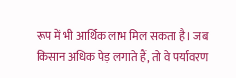रूप में भी आर्थिक लाभ मिल सकता है। जब किसान अधिक पेड़ लगाते हैं, तो वे पर्यावरण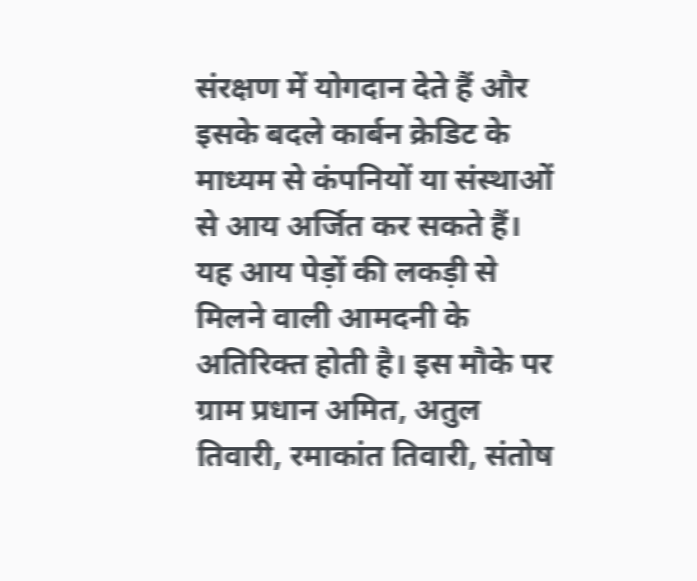संरक्षण में योगदान देते हैं और इसके बदले कार्बन क्रेडिट के माध्यम से कंपनियों या संस्थाओं से आय अर्जित कर सकते हैं। यह आय पेड़ों की लकड़ी से मिलने वाली आमदनी के अतिरिक्त होती है। इस मौके पर ग्राम प्रधान अमित, अतुल तिवारी, रमाकांत तिवारी, संतोष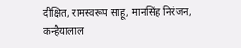दीक्षित, रामस्वरूप साहू, मानसिंह निरंजन, कन्हैयालाल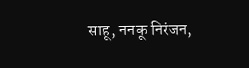साहू, ननकू निरंजन,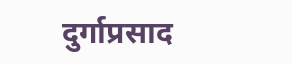दुर्गाप्रसाद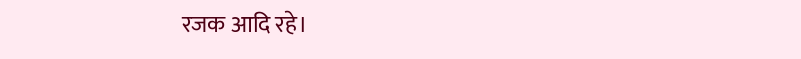रजक आदि रहे।